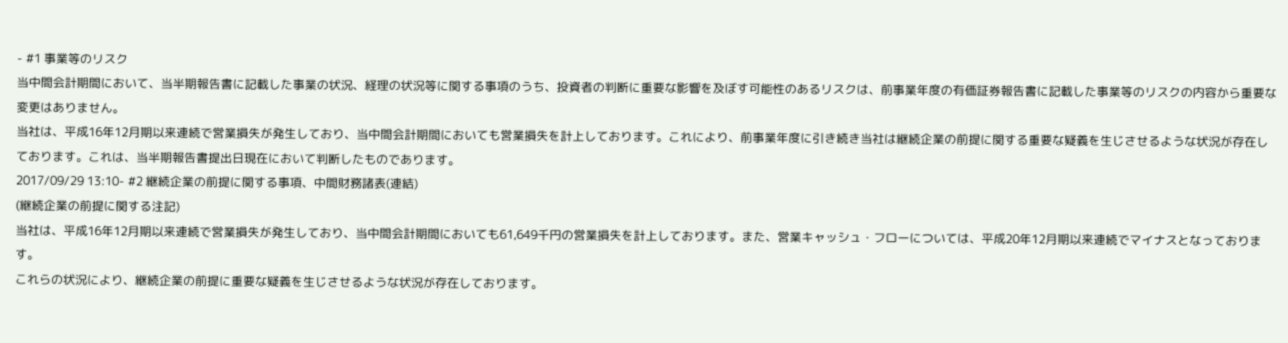- #1 事業等のリスク
当中間会計期間において、当半期報告書に記載した事業の状況、経理の状況等に関する事項のうち、投資者の判断に重要な影響を及ぼす可能性のあるリスクは、前事業年度の有価証券報告書に記載した事業等のリスクの内容から重要な変更はありません。
当社は、平成16年12月期以来連続で営業損失が発生しており、当中間会計期間においても営業損失を計上しております。これにより、前事業年度に引き続き当社は継続企業の前提に関する重要な疑義を生じさせるような状況が存在しております。これは、当半期報告書提出日現在において判断したものであります。
2017/09/29 13:10- #2 継続企業の前提に関する事項、中間財務諸表(連結)
(継続企業の前提に関する注記)
当社は、平成16年12月期以来連続で営業損失が発生しており、当中間会計期間においても61,649千円の営業損失を計上しております。また、営業キャッシュ・フローについては、平成20年12月期以来連続でマイナスとなっております。
これらの状況により、継続企業の前提に重要な疑義を生じさせるような状況が存在しております。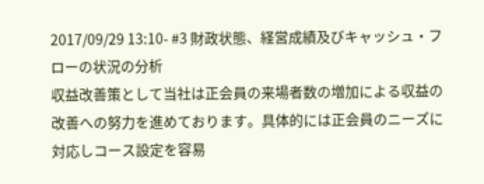2017/09/29 13:10- #3 財政状態、経営成績及びキャッシュ・フローの状況の分析
収益改善策として当社は正会員の来場者数の増加による収益の改善への努力を進めております。具体的には正会員のニーズに対応しコース設定を容易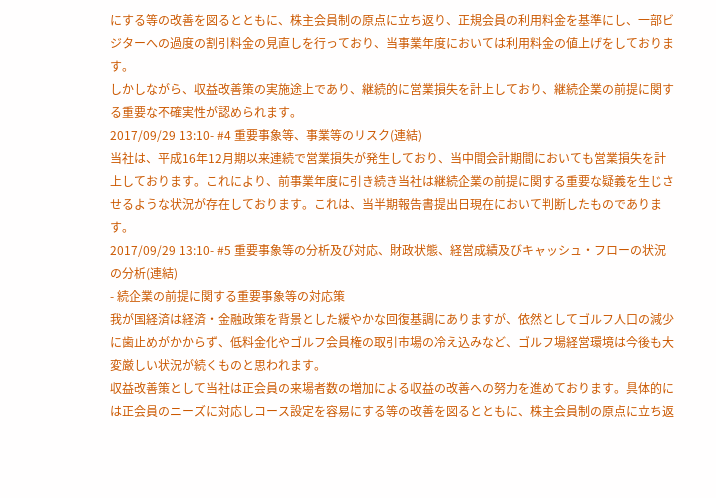にする等の改善を図るとともに、株主会員制の原点に立ち返り、正規会員の利用料金を基準にし、一部ビジターへの過度の割引料金の見直しを行っており、当事業年度においては利用料金の値上げをしております。
しかしながら、収益改善策の実施途上であり、継続的に営業損失を計上しており、継続企業の前提に関する重要な不確実性が認められます。
2017/09/29 13:10- #4 重要事象等、事業等のリスク(連結)
当社は、平成16年12月期以来連続で営業損失が発生しており、当中間会計期間においても営業損失を計上しております。これにより、前事業年度に引き続き当社は継続企業の前提に関する重要な疑義を生じさせるような状況が存在しております。これは、当半期報告書提出日現在において判断したものであります。
2017/09/29 13:10- #5 重要事象等の分析及び対応、財政状態、経営成績及びキャッシュ・フローの状況の分析(連結)
- 続企業の前提に関する重要事象等の対応策
我が国経済は経済・金融政策を背景とした緩やかな回復基調にありますが、依然としてゴルフ人口の減少に歯止めがかからず、低料金化やゴルフ会員権の取引市場の冷え込みなど、ゴルフ場経営環境は今後も大変厳しい状況が続くものと思われます。
収益改善策として当社は正会員の来場者数の増加による収益の改善への努力を進めております。具体的には正会員のニーズに対応しコース設定を容易にする等の改善を図るとともに、株主会員制の原点に立ち返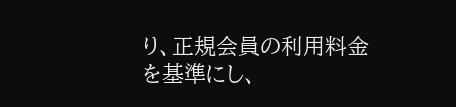り、正規会員の利用料金を基準にし、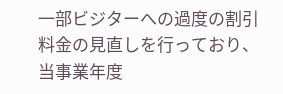一部ビジターへの過度の割引料金の見直しを行っており、当事業年度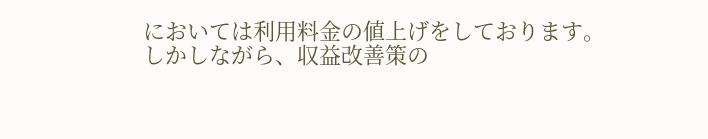においては利用料金の値上げをしております。
しかしながら、収益改善策の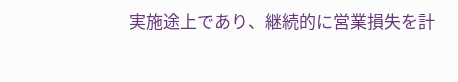実施途上であり、継続的に営業損失を計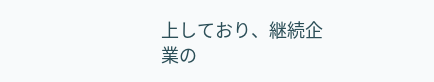上しており、継続企業の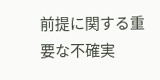前提に関する重要な不確実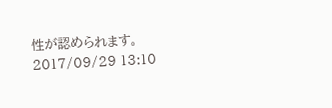性が認められます。2017/09/29 13:10